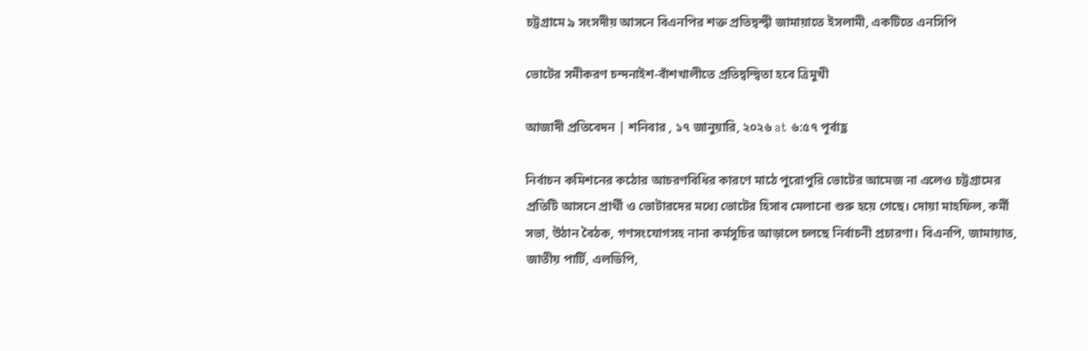চট্টগ্রামে ৯ সংসদীয় আসনে বিএনপির শক্ত প্রতিদ্বন্দ্বী জামায়াতে ইসলামী, একটিতে এনসিপি

ভোটের সমীকরণ চন্দনাইশ-বাঁশখালীতে প্রতিদ্বন্দ্বিতা হবে ত্রিমুখী

আজাদী প্রতিবেদন | শনিবার , ১৭ জানুয়ারি, ২০২৬ at ৬:৫৭ পূর্বাহ্ণ

নির্বাচন কমিশনের কঠোর আচরণবিধির কারণে মাঠে পুরোপুরি ভোটের আমেজ না এলেও চট্টগ্রামের প্রতিটি আসনে প্রার্থী ও ভোটারদের মধ্যে ভোটের হিসাব মেলানো শুরু হয়ে গেছে। দোয়া মাহফিল, কর্মী সভা, উঠান বৈঠক, গণসংযোগসহ নানা কর্মসূচির আড়ালে চলছে নির্বাচনী প্রচারণা। বিএনপি, জামায়াত, জাতীয় পার্টি, এলডিপি,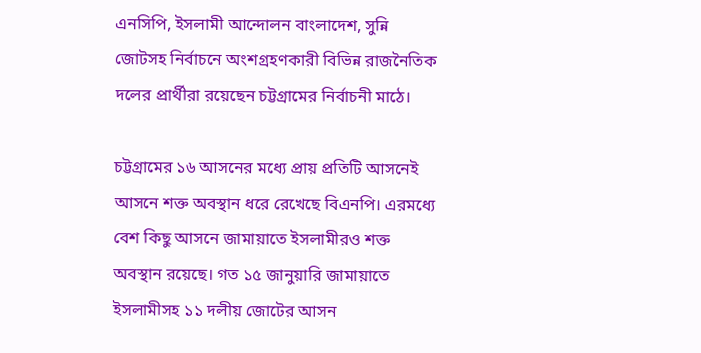এনসিপি, ইসলামী আন্দোলন বাংলাদেশ, সুন্নি জোটসহ নির্বাচনে অংশগ্রহণকারী বিভিন্ন রাজনৈতিক দলের প্রার্থীরা রয়েছেন চট্টগ্রামের নির্বাচনী মাঠে।

চট্টগ্রামের ১৬ আসনের মধ্যে প্রায় প্রতিটি আসনেই আসনে শক্ত অবস্থান ধরে রেখেছে বিএনপি। এরমধ্যে বেশ কিছু আসনে জামায়াতে ইসলামীরও শক্ত অবস্থান রয়েছে। গত ১৫ জানুয়ারি জামায়াতে ইসলামীসহ ১১ দলীয় জোটের আসন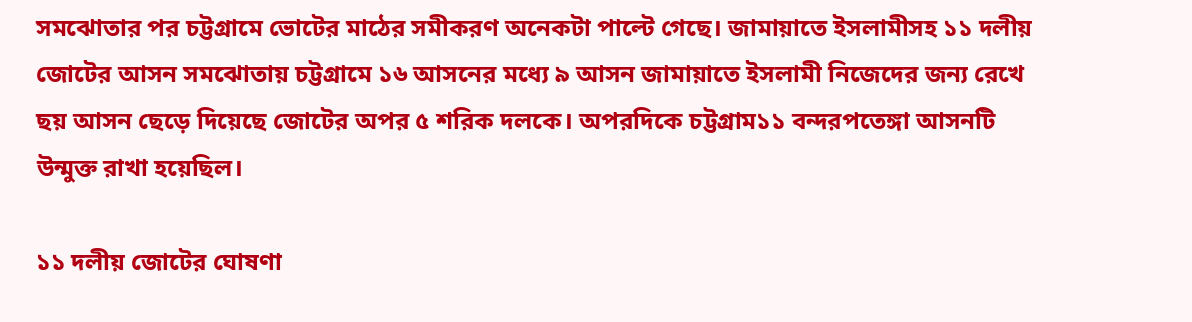সমঝোতার পর চট্টগ্রামে ভোটের মাঠের সমীকরণ অনেকটা পাল্টে গেছে। জামায়াতে ইসলামীসহ ১১ দলীয় জোটের আসন সমঝোতায় চট্টগ্রামে ১৬ আসনের মধ্যে ৯ আসন জামায়াতে ইসলামী নিজেদের জন্য রেখে ছয় আসন ছেড়ে দিয়েছে জোটের অপর ৫ শরিক দলকে। অপরদিকে চট্টগ্রাম১১ বন্দরপতেঙ্গা আসনটি উন্মুক্ত রাখা হয়েছিল।

১১ দলীয় জোটের ঘোষণা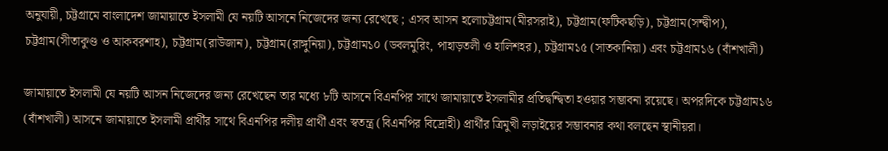অনুযায়ী, চট্টগ্রামে বাংলাদেশ জামায়াতে ইসলামী যে নয়টি আসনে নিজেদের জন্য রেখেছে ; এসব আসন হলোচট্টগ্রাম(মীরসরাই), চট্টগ্রাম(ফটিকছড়ি), চট্টগ্রাম(সন্দ্বীপ), চট্টগ্রাম(সীতাকুণ্ড ও আকবরশাহ), চট্টগ্রাম(রাউজান), চট্টগ্রাম(রাঙ্গুনিয়া), চট্টগ্রাম১০ (ডবলমুরিং, পাহাড়তলী ও হালিশহর), চট্টগ্রাম১৫ (সাতকানিয়া) এবং চট্টগ্রাম১৬ (বাঁশখালী)

জামায়াতে ইসলামী যে নয়টি আসন নিজেদের জন্য রেখেছেন তার মধ্যে ৮টি আসনে বিএনপির সাথে জামায়াতে ইসলামীর প্রতিদ্বন্দ্বিতা হওয়ার সম্ভাবনা রয়েছে। অপরদিকে চট্টগ্রাম১৬ (বাঁশখালী) আসনে জামায়াতে ইসলামী প্রার্থীর সাথে বিএনপির দলীয় প্রার্থী এবং স্বতন্ত্র (বিএনপির বিদ্রোহী) প্রার্থীর ত্রিমুখী লড়াইয়ের সম্ভাবনার কথা বলছেন স্থানীয়রা।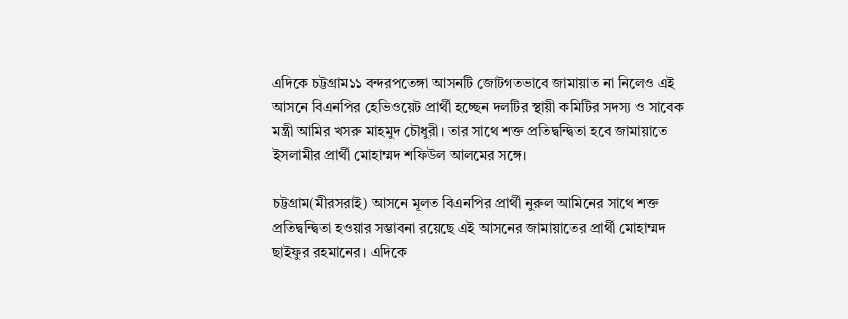এদিকে চট্টগ্রাম১১ বন্দরপতেঙ্গা আসনটি জোটগতভাবে জামায়াত না নিলেও এই আসনে বিএনপির হেভিওয়েট প্রার্থী হচ্ছেন দলটির স্থায়ী কমিটির সদস্য ও সাবেক মন্ত্রী আমির খসরু মাহমুদ চৌধুরী। তার সাথে শক্ত প্রতিদ্বন্দ্বিতা হবে জামায়াতে ইসলামীর প্রার্থী মোহাম্মদ শফিউল আলমের সঙ্গে।

চট্টগ্রাম(মীরসরাই) আসনে মূলত বিএনপির প্রার্থী নুরুল আমিনের সাথে শক্ত প্রতিদ্বন্দ্বিতা হওয়ার সম্ভাবনা রয়েছে এই আসনের জামায়াতের প্রার্থী মোহাম্মদ ছাইফুর রহমানের। এদিকে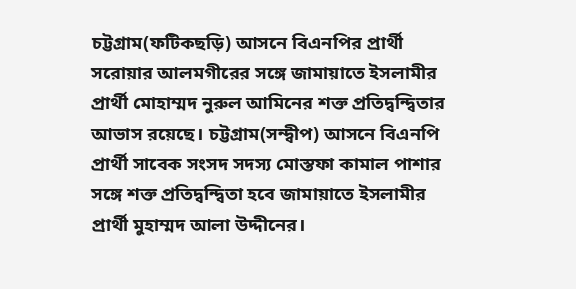চট্টগ্রাম(ফটিকছড়ি) আসনে বিএনপির প্রার্থী সরোয়ার আলমগীরের সঙ্গে জামায়াতে ইসলামীর প্রার্থী মোহাম্মদ নুরুল আমিনের শক্ত প্রতিদ্বন্দ্বিতার আভাস রয়েছে। চট্টগ্রাম(সন্দ্বীপ) আসনে বিএনপি প্রার্থী সাবেক সংসদ সদস্য মোস্তফা কামাল পাশার সঙ্গে শক্ত প্রতিদ্বন্দ্বিতা হবে জামায়াতে ইসলামীর প্রার্থী মুহাম্মদ আলা উদ্দীনের।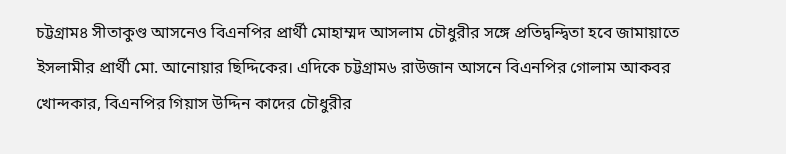চট্টগ্রাম৪ সীতাকুণ্ড আসনেও বিএনপির প্রার্থী মোহাম্মদ আসলাম চৌধুরীর সঙ্গে প্রতিদ্বন্দ্বিতা হবে জামায়াতে ইসলামীর প্রার্থী মো. আনোয়ার ছিদ্দিকের। এদিকে চট্টগ্রাম৬ রাউজান আসনে বিএনপির গোলাম আকবর খোন্দকার, বিএনপির গিয়াস উদ্দিন কাদের চৌধুরীর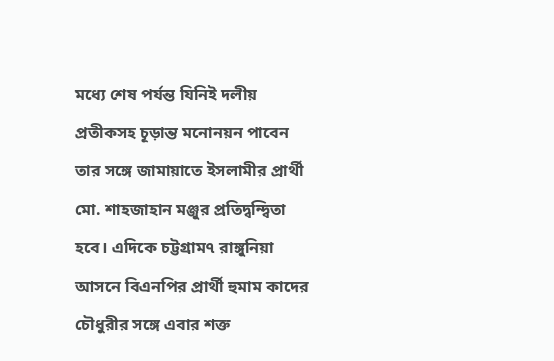মধ্যে শেষ পর্যন্ত যিনিই দলীয় প্রতীকসহ চূড়ান্ত মনোনয়ন পাবেন তার সঙ্গে জামায়াতে ইসলামীর প্রার্থী মো. শাহজাহান মঞ্জুর প্রতিদ্বন্দ্বিতা হবে। এদিকে চট্টগ্রাম৭ রাঙ্গুনিয়া আসনে বিএনপির প্রার্থী হুমাম কাদের চৌধুরীর সঙ্গে এবার শক্ত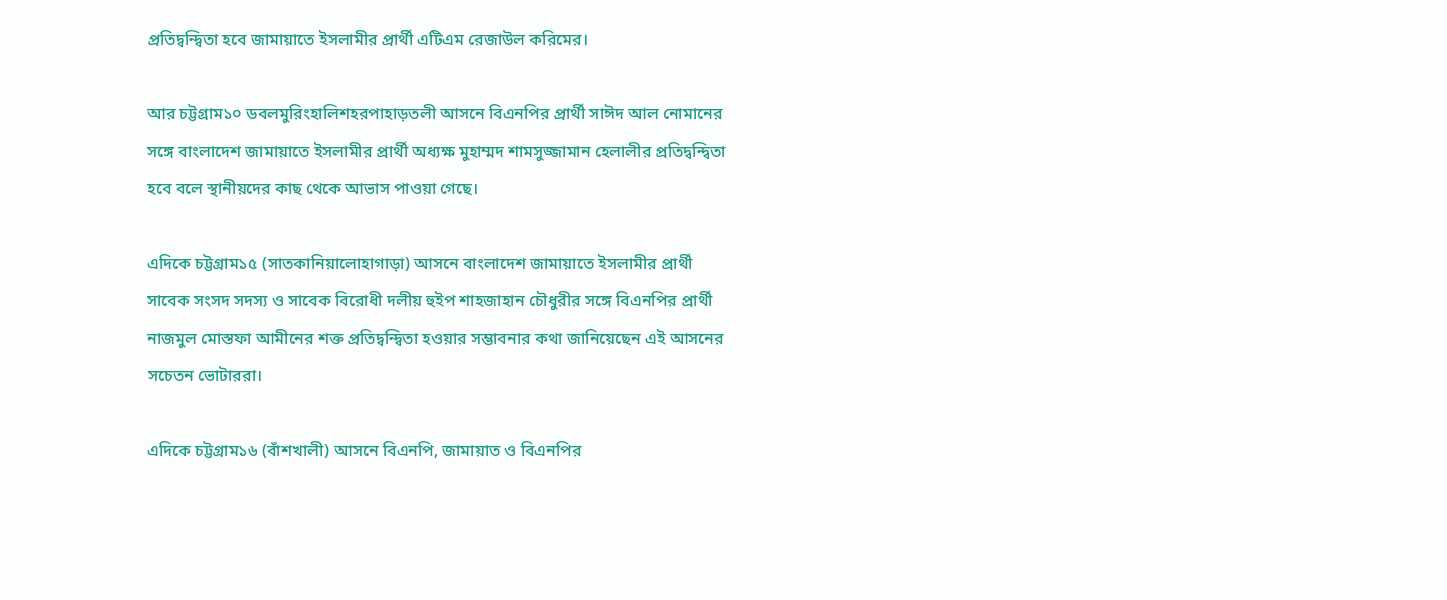প্রতিদ্বন্দ্বিতা হবে জামায়াতে ইসলামীর প্রার্থী এটিএম রেজাউল করিমের।

আর চট্টগ্রাম১০ ডবলমুরিংহালিশহরপাহাড়তলী আসনে বিএনপির প্রার্থী সাঈদ আল নোমানের সঙ্গে বাংলাদেশ জামায়াতে ইসলামীর প্রার্থী অধ্যক্ষ মুহাম্মদ শামসুজ্জামান হেলালীর প্রতিদ্বন্দ্বিতা হবে বলে স্থানীয়দের কাছ থেকে আভাস পাওয়া গেছে।

এদিকে চট্টগ্রাম১৫ (সাতকানিয়ালোহাগাড়া) আসনে বাংলাদেশ জামায়াতে ইসলামীর প্রার্থী সাবেক সংসদ সদস্য ও সাবেক বিরোধী দলীয় হুইপ শাহজাহান চৌধুরীর সঙ্গে বিএনপির প্রার্থী নাজমুল মোস্তফা আমীনের শক্ত প্রতিদ্বন্দ্বিতা হওয়ার সম্ভাবনার কথা জানিয়েছেন এই আসনের সচেতন ভোটাররা।

এদিকে চট্টগ্রাম১৬ (বাঁশখালী) আসনে বিএনপি, জামায়াত ও বিএনপির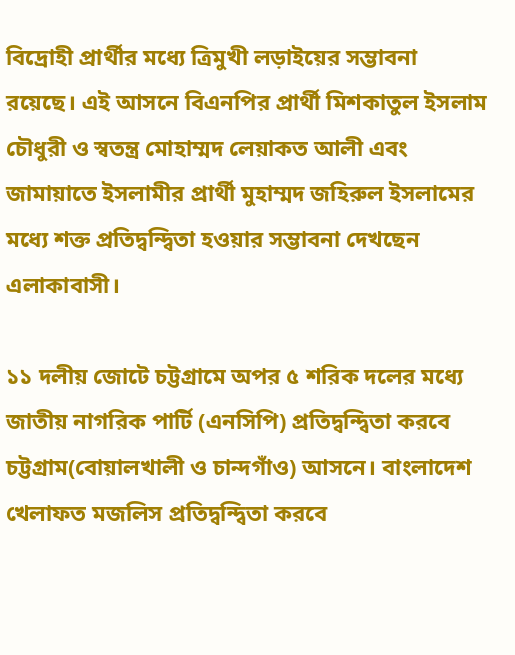বিদ্রোহী প্রার্থীর মধ্যে ত্রিমুখী লড়াইয়ের সম্ভাবনা রয়েছে। এই আসনে বিএনপির প্রার্থী মিশকাতুল ইসলাম চৌধুরী ও স্বতন্ত্র মোহাম্মদ লেয়াকত আলী এবং জামায়াতে ইসলামীর প্রার্থী মুহাম্মদ জহিরুল ইসলামের মধ্যে শক্ত প্রতিদ্বন্দ্বিতা হওয়ার সম্ভাবনা দেখছেন এলাকাবাসী।

১১ দলীয় জোটে চট্টগ্রামে অপর ৫ শরিক দলের মধ্যে জাতীয় নাগরিক পার্টি (এনসিপি) প্রতিদ্বন্দ্বিতা করবে চট্টগ্রাম(বোয়ালখালী ও চান্দগাঁও) আসনে। বাংলাদেশ খেলাফত মজলিস প্রতিদ্বন্দ্বিতা করবে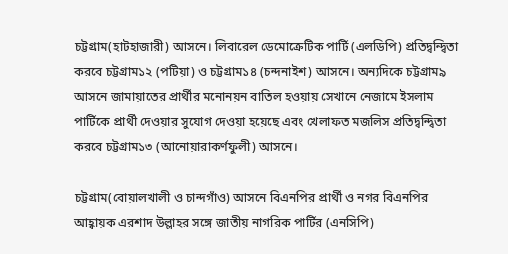চট্টগ্রাম(হাটহাজারী) আসনে। লিবারেল ডেমোক্রেটিক পার্টি (এলডিপি) প্রতিদ্বন্দ্বিতা করবে চট্টগ্রাম১২ (পটিয়া) ও চট্টগ্রাম১৪ (চন্দনাইশ) আসনে। অন্যদিকে চট্টগ্রাম৯ আসনে জামায়াতের প্রার্থীর মনোনয়ন বাতিল হওয়ায় সেখানে নেজামে ইসলাম পার্টিকে প্রার্থী দেওয়ার সুযোগ দেওয়া হয়েছে এবং খেলাফত মজলিস প্রতিদ্বন্দ্বিতা করবে চট্টগ্রাম১৩ (আনোয়ারাকর্ণফুলী) আসনে।

চট্টগ্রাম(বোয়ালখালী ও চান্দগাঁও) আসনে বিএনপির প্রার্থী ও নগর বিএনপির আহ্বায়ক এরশাদ উল্লাহর সঙ্গে জাতীয় নাগরিক পার্টির (এনসিপি)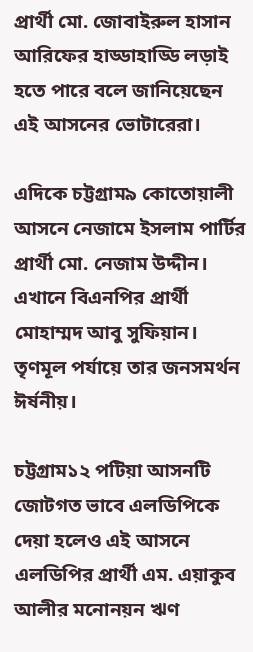প্রার্থী মো. জোবাইরুল হাসান আরিফের হাড্ডাহাড্ডি লড়াই হতে পারে বলে জানিয়েছেন এই আসনের ভোটারেরা।

এদিকে চট্টগ্রাম৯ কোতোয়ালী আসনে নেজামে ইসলাম পার্টির প্রার্থী মো. নেজাম উদ্দীন। এখানে বিএনপির প্রার্থী মোহাম্মদ আবু সুফিয়ান। তৃণমূল পর্যায়ে তার জনসমর্থন ঈর্ষনীয়।

চট্টগ্রাম১২ পটিয়া আসনটি জোটগত ভাবে এলডিপিকে দেয়া হলেও এই আসনে এলডিপির প্রার্থী এম. এয়াকুব আলীর মনোনয়ন ঋণ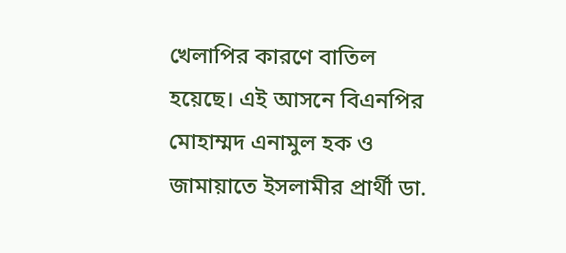খেলাপির কারণে বাতিল হয়েছে। এই আসনে বিএনপির মোহাম্মদ এনামুল হক ও জামায়াতে ইসলামীর প্রার্থী ডা.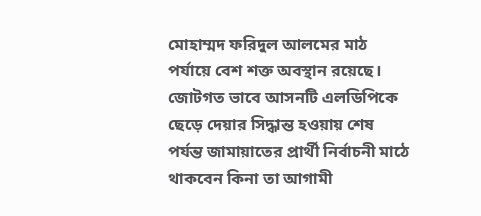মোহাম্মদ ফরিদুল আলমের মাঠ পর্যায়ে বেশ শক্ত অবস্থান রয়েছে। জোটগত ভাবে আসনটি এলডিপিকে ছেড়ে দেয়ার সিদ্ধান্ত হওয়ায় শেষ পর্যন্ত জামায়াতের প্রার্থী নির্বাচনী মাঠে থাকবেন কিনা তা আগামী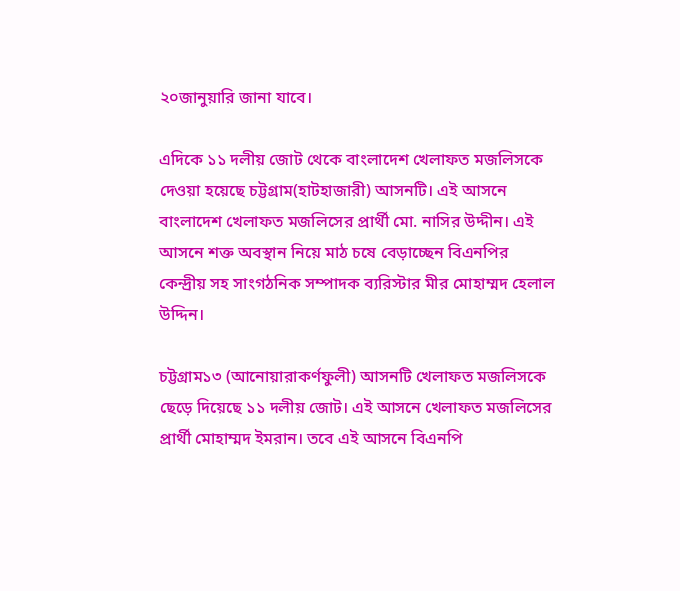২০জানুয়ারি জানা যাবে।

এদিকে ১১ দলীয় জোট থেকে বাংলাদেশ খেলাফত মজলিসকে দেওয়া হয়েছে চট্টগ্রাম(হাটহাজারী) আসনটি। এই আসনে বাংলাদেশ খেলাফত মজলিসের প্রার্থী মো. নাসির উদ্দীন। এই আসনে শক্ত অবস্থান নিয়ে মাঠ চষে বেড়াচ্ছেন বিএনপির কেন্দ্রীয় সহ সাংগঠনিক সম্পাদক ব্যরিস্টার মীর মোহাম্মদ হেলাল উদ্দিন।

চট্টগ্রাম১৩ (আনোয়ারাকর্ণফুলী) আসনটি খেলাফত মজলিসকে ছেড়ে দিয়েছে ১১ দলীয় জোট। এই আসনে খেলাফত মজলিসের প্রার্থী মোহাম্মদ ইমরান। তবে এই আসনে বিএনপি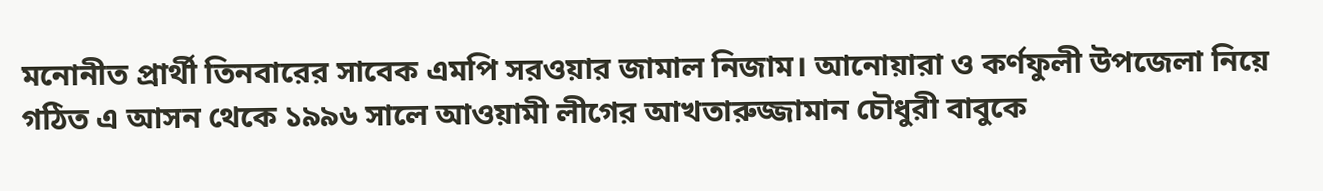মনোনীত প্রার্থী তিনবারের সাবেক এমপি সরওয়ার জামাল নিজাম। আনোয়ারা ও কর্ণফুলী উপজেলা নিয়ে গঠিত এ আসন থেকে ১৯৯৬ সালে আওয়ামী লীগের আখতারুজ্জামান চৌধুরী বাবুকে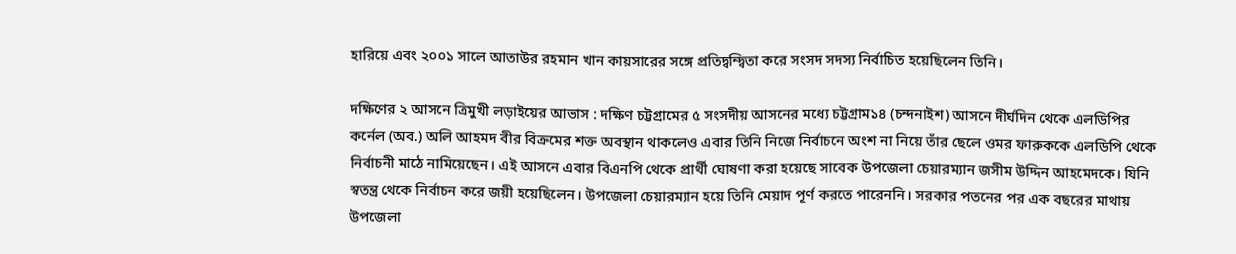হারিয়ে এবং ২০০১ সালে আতাউর রহমান খান কায়সারের সঙ্গে প্রতিদ্বন্দ্বিতা করে সংসদ সদস্য নির্বাচিত হয়েছিলেন তিনি।

দক্ষিণের ২ আসনে ত্রিমুখী লড়াইয়ের আভাস : দক্ষিণ চট্টগ্রামের ৫ সংসদীয় আসনের মধ্যে চট্টগ্রাম১৪ (চন্দনাইশ) আসনে দীর্ঘদিন থেকে এলডিপির কর্নেল (অব.) অলি আহমদ বীর বিক্রমের শক্ত অবস্থান থাকলেও এবার তিনি নিজে নির্বাচনে অংশ না নিয়ে তাঁর ছেলে ওমর ফারুককে এলডিপি থেকে নির্বাচনী মাঠে নামিয়েছেন। এই আসনে এবার বিএনপি থেকে প্রার্থী ঘোষণা করা হয়েছে সাবেক উপজেলা চেয়ারম্যান জসীম উদ্দিন আহমেদকে। যিনি স্বতন্ত্র থেকে নির্বাচন করে জয়ী হয়েছিলেন। উপজেলা চেয়ারম্যান হয়ে তিনি মেয়াদ পূর্ণ করতে পারেননি। সরকার পতনের পর এক বছরের মাথায় উপজেলা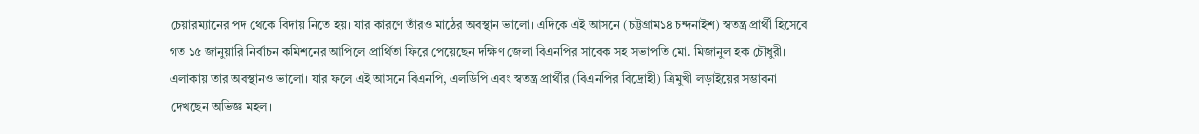চেয়ারম্যানের পদ থেকে বিদায় নিতে হয়। যার কারণে তাঁরও মাঠের অবস্থান ভালো। এদিকে এই আসনে (চট্টগ্রাম১৪ চন্দনাইশ) স্বতন্ত্র প্রার্থী হিসেবে গত ১৫ জানুয়ারি নির্বাচন কমিশনের আপিলে প্রার্থিতা ফিরে পেয়েছেন দক্ষিণ জেলা বিএনপির সাবেক সহ সভাপতি মো. মিজানুল হক চৌধুরী। এলাকায় তার অবস্থানও ভালো। যার ফলে এই আসনে বিএনপি, এলডিপি এবং স্বতন্ত্র প্রার্থীর (বিএনপির বিদ্রোহী) ত্রিমুখী লড়াইয়ের সম্ভাবনা দেখছেন অভিজ্ঞ মহল।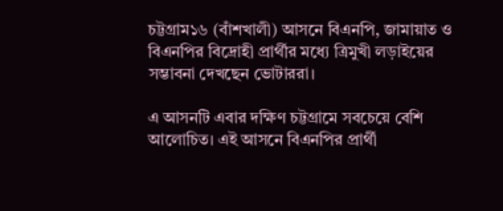চট্টগ্রাম১৬ (বাঁশখালী) আসনে বিএনপি, জামায়াত ও বিএনপির বিদ্রোহী প্রার্থীর মধ্যে ত্রিমুখী লড়াইয়ের সম্ভাবনা দেখছেন ভোটাররা।

এ আসনটি এবার দক্ষিণ চট্টগ্রামে সবচেয়ে বেশি আলোচিত। এই আসনে বিএনপির প্রার্থী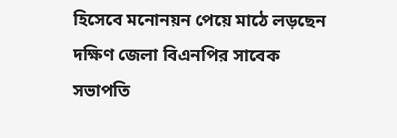হিসেবে মনোনয়ন পেয়ে মাঠে লড়ছেন দক্ষিণ জেলা বিএনপির সাবেক সভাপতি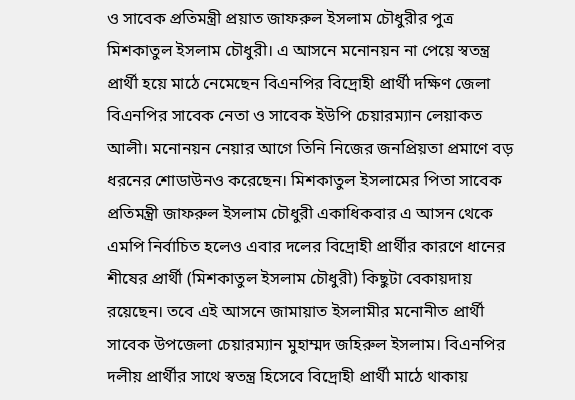ও সাবেক প্রতিমন্ত্রী প্রয়াত জাফরুল ইসলাম চৌধুরীর পুত্র মিশকাতুল ইসলাম চৌধুরী। এ আসনে মনোনয়ন না পেয়ে স্বতন্ত্র প্রার্থী হয়ে মাঠে নেমেছেন বিএনপির বিদ্রোহী প্রার্থী দক্ষিণ জেলা বিএনপির সাবেক নেতা ও সাবেক ইউপি চেয়ারম্যান লেয়াকত আলী। মনোনয়ন নেয়ার আগে তিনি নিজের জনপ্রিয়তা প্রমাণে বড় ধরনের শোডাউনও করেছেন। মিশকাতুল ইসলামের পিতা সাবেক প্রতিমন্ত্রী জাফরুল ইসলাম চৌধুরী একাধিকবার এ আসন থেকে এমপি নির্বাচিত হলেও এবার দলের বিদ্রোহী প্রার্থীর কারণে ধানের শীষের প্রার্থী (মিশকাতুল ইসলাম চৌধুরী) কিছুটা বেকায়দায় রয়েছেন। তবে এই আসনে জামায়াত ইসলামীর মনোনীত প্রার্থী সাবেক উপজেলা চেয়ারম্যান মুহাম্মদ জহিরুল ইসলাম। বিএনপির দলীয় প্রার্থীর সাথে স্বতন্ত্র হিসেবে বিদ্রোহী প্রার্থী মাঠে থাকায়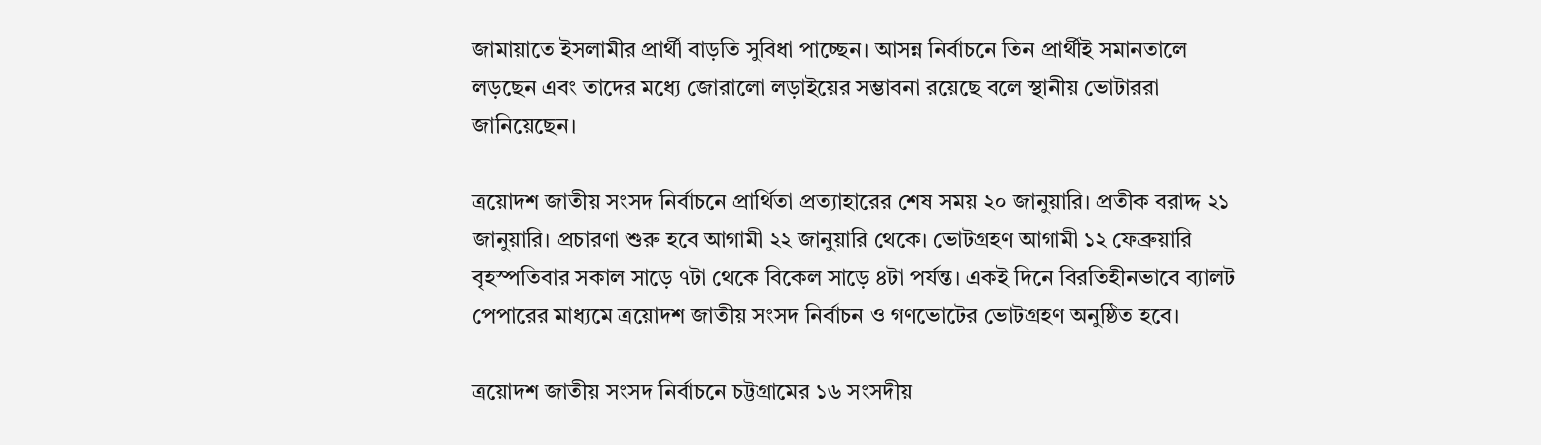জামায়াতে ইসলামীর প্রার্থী বাড়তি সুবিধা পাচ্ছেন। আসন্ন নির্বাচনে তিন প্রার্থীই সমানতালে লড়ছেন এবং তাদের মধ্যে জোরালো লড়াইয়ের সম্ভাবনা রয়েছে বলে স্থানীয় ভোটাররা জানিয়েছেন।

ত্রয়োদশ জাতীয় সংসদ নির্বাচনে প্রার্থিতা প্রত্যাহারের শেষ সময় ২০ জানুয়ারি। প্রতীক বরাদ্দ ২১ জানুয়ারি। প্রচারণা শুরু হবে আগামী ২২ জানুয়ারি থেকে। ভোটগ্রহণ আগামী ১২ ফেব্রুয়ারি বৃহস্পতিবার সকাল সাড়ে ৭টা থেকে বিকেল সাড়ে ৪টা পর্যন্ত। একই দিনে বিরতিহীনভাবে ব্যালট পেপারের মাধ্যমে ত্রয়োদশ জাতীয় সংসদ নির্বাচন ও গণভোটের ভোটগ্রহণ অনুষ্ঠিত হবে।

ত্রয়োদশ জাতীয় সংসদ নির্বাচনে চট্টগ্রামের ১৬ সংসদীয়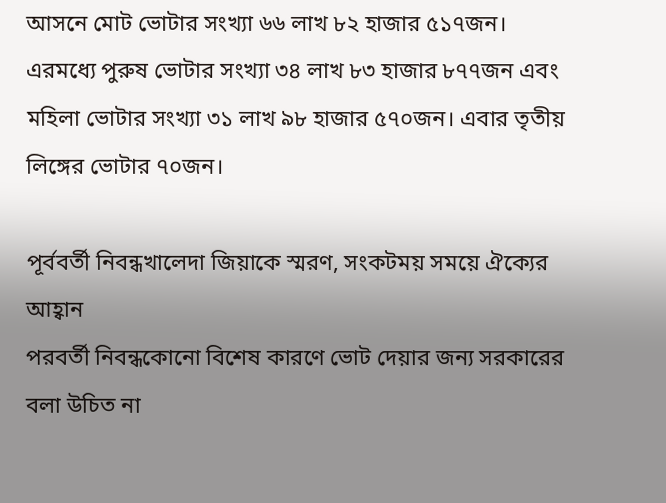আসনে মোট ভোটার সংখ্যা ৬৬ লাখ ৮২ হাজার ৫১৭জন। এরমধ্যে পুরুষ ভোটার সংখ্যা ৩৪ লাখ ৮৩ হাজার ৮৭৭জন এবং মহিলা ভোটার সংখ্যা ৩১ লাখ ৯৮ হাজার ৫৭০জন। এবার তৃতীয় লিঙ্গের ভোটার ৭০জন।

পূর্ববর্তী নিবন্ধখালেদা জিয়াকে স্মরণ, সংকটময় সময়ে ঐক্যের আহ্বান
পরবর্তী নিবন্ধকোনো বিশেষ কারণে ভোট দেয়ার জন্য সরকারের বলা উচিত না